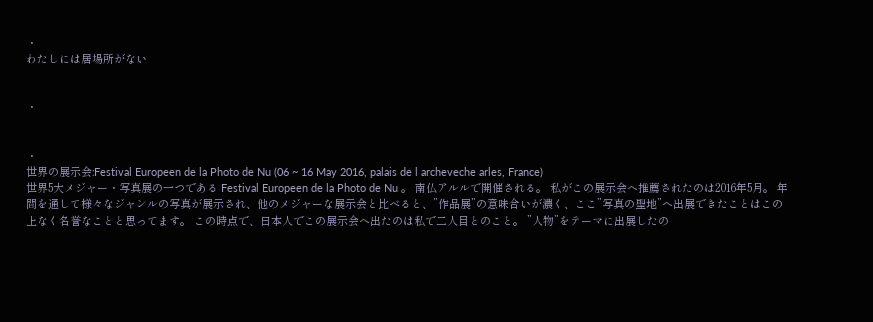・
わたしには居場所がない


・


・
世界の展示会:Festival Europeen de la Photo de Nu (06 ~ 16 May 2016, palais de l archeveche arles, France)
世界5大メジャー・写真展の一つである Festival Europeen de la Photo de Nu 。 南仏アルルで開催される。 私がこの展示会へ推薦されたのは2016年5月。 年間を通して様々なジャンルの写真が展示され、他のメジャーな展示会と比べると、”作品展”の意味合いが濃く、ここ”写真の聖地”へ出展できたことはこの上なく名誉なことと思ってます。 この時点で、日本人でこの展示会へ出たのは私で二人目とのこと。 ”人物”をテーマに出展したの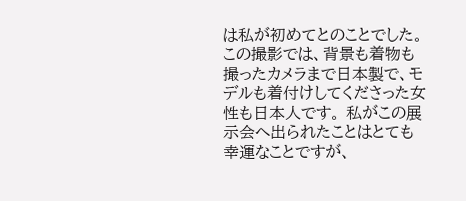は私が初めてとのことでした。
この撮影では、背景も着物も撮ったカメラまで日本製で、モデルも着付けしてくださった女性も日本人です。 私がこの展示会へ出られたことはとても幸運なことですが、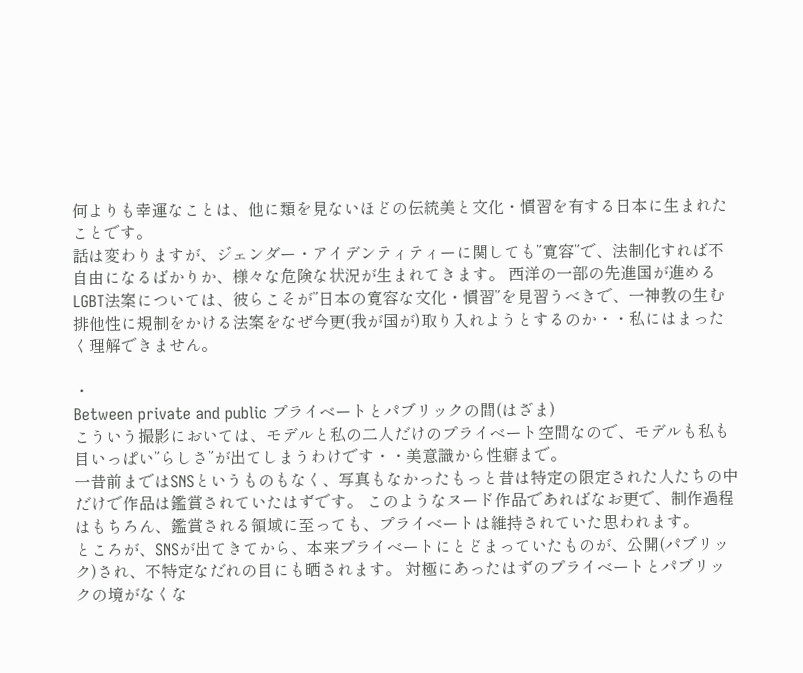何よりも幸運なことは、他に類を見ないほどの伝統美と文化・慣習を有する日本に生まれたことです。
話は変わりますが、ジェンダー・アイデンティティーに関しても”寛容”で、法制化すれば不自由になるばかりか、様々な危険な状況が生まれてきます。 西洋の一部の先進国が進めるLGBT法案については、彼らこそが”日本の寛容な文化・慣習”を見習うべきで、一神教の生む排他性に規制をかける法案をなぜ今更(我が国が)取り入れようとするのか・・私にはまったく理解できません。

・
Between private and public プライベートとパブリックの間(はざま)
こういう撮影においては、モデルと私の二人だけのプライベート空間なので、モデルも私も目いっぱい”らしさ”が出てしまうわけです・・美意識から性癖まで。
一昔前まではSNSというものもなく、写真もなかったもっと昔は特定の限定された人たちの中だけで作品は鑑賞されていたはずです。 このようなヌード作品であればなお更で、制作過程はもちろん、鑑賞される領域に至っても、プライベートは維持されていた思われます。
ところが、SNSが出てきてから、本来プライベートにとどまっていたものが、公開(パブリック)され、不特定なだれの目にも晒されます。 対極にあったはずのプライベートとパブリックの境がなくな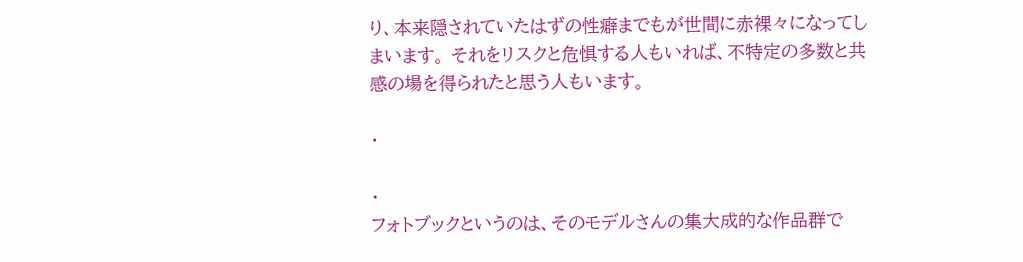り、本来隠されていたはずの性癖までもが世間に赤裸々になってしまいます。 それをリスクと危惧する人もいれば、不特定の多数と共感の場を得られたと思う人もいます。

・

・
フォトブックというのは、そのモデルさんの集大成的な作品群で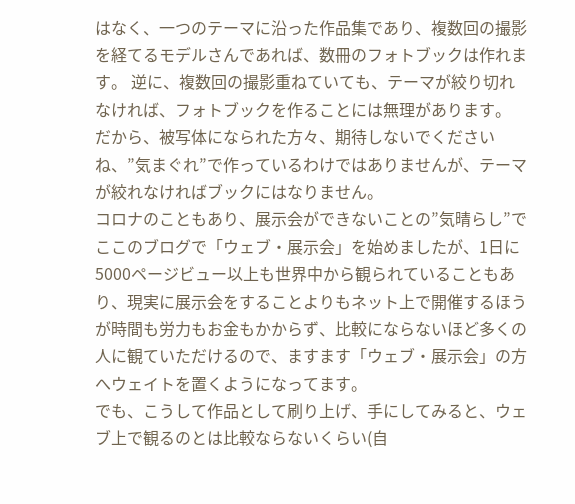はなく、一つのテーマに沿った作品集であり、複数回の撮影を経てるモデルさんであれば、数冊のフォトブックは作れます。 逆に、複数回の撮影重ねていても、テーマが絞り切れなければ、フォトブックを作ることには無理があります。 だから、被写体になられた方々、期待しないでくださいね、”気まぐれ”で作っているわけではありませんが、テーマが絞れなければブックにはなりません。
コロナのこともあり、展示会ができないことの”気晴らし”でここのブログで「ウェブ・展示会」を始めましたが、1日に5000ページビュー以上も世界中から観られていることもあり、現実に展示会をすることよりもネット上で開催するほうが時間も労力もお金もかからず、比較にならないほど多くの人に観ていただけるので、ますます「ウェブ・展示会」の方へウェイトを置くようになってます。
でも、こうして作品として刷り上げ、手にしてみると、ウェブ上で観るのとは比較ならないくらい(自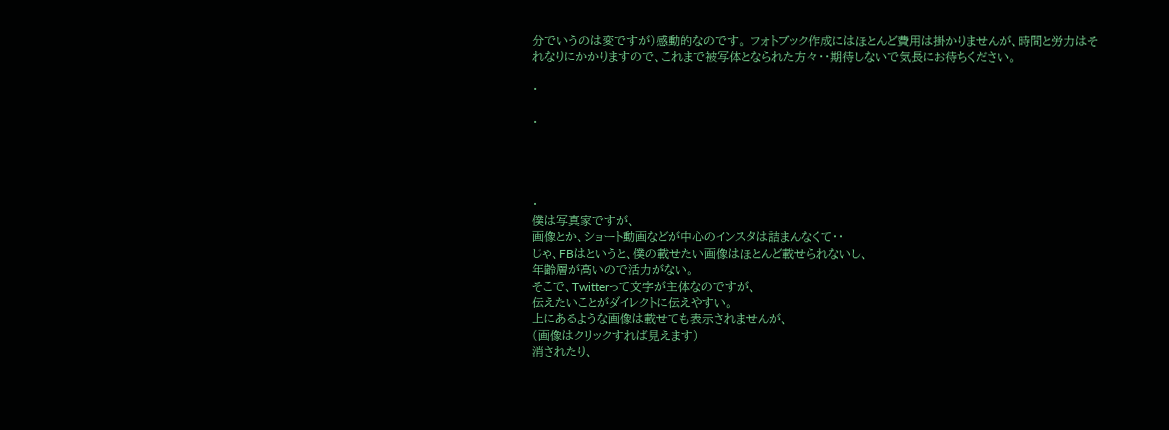分でいうのは変ですが)感動的なのです。 フォトブック作成にはほとんど費用は掛かりませんが、時間と労力はそれなりにかかりますので、これまで被写体となられた方々・・期待しないで気長にお待ちください。

・

・




・
僕は写真家ですが、
画像とか、ショート動画などが中心のインスタは詰まんなくて・・
じゃ、FBはというと、僕の載せたい画像はほとんど載せられないし、
年齢層が高いので活力がない。
そこで、Twitterって文字が主体なのですが、
伝えたいことがダイレクトに伝えやすい。
上にあるような画像は載せても表示されませんが、
(画像はクリックすれば見えます)
消されたり、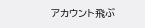アカウント飛ぶ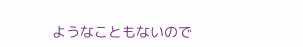ようなこともないので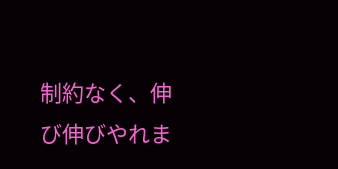制約なく、伸び伸びやれま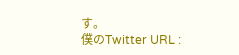す。
僕のTwitter URL :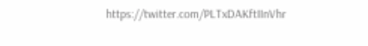https://twitter.com/PLTxDAKftIInVhr